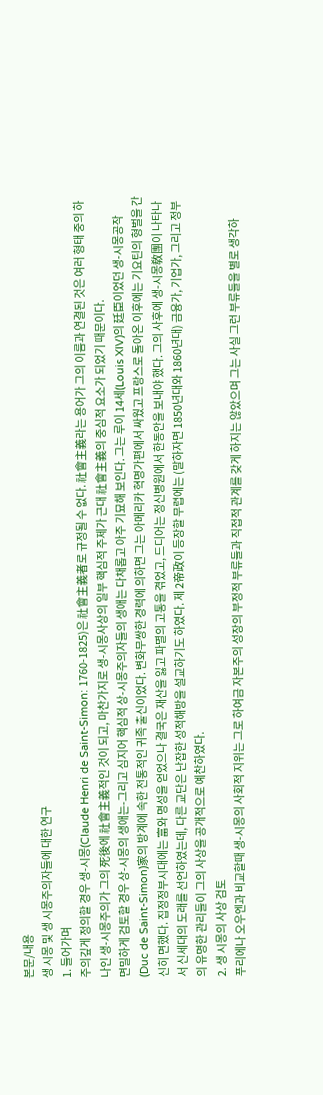본문/내용
생 시몽 및 생 시몽주의자들에 대한 연구
1. 들어가며
주의깊게 정의할 경우 생-시몽(Claude Henri de Saint-Simon: 1760-1825)은 社會主義者로 규정될 수 없다. 社會主義라는 용어가 그의 이름과 연결된 것은 여러 형태 중의 하나인 생-시몽주의가 그의 死後에 社會主義적인 것이 되고, 마찬가지로 생-시몽사상의 일부 핵심적 주제가 근대 社會主義의 중심적 요소가 되었기 때문이다.
면밀하게 검토할 경우 상-시몽의 생애는-그리고 심지어 핵심적 상-시몽주의자들의 생애는 다채롭고 아주 기묘해 보인다. 그는 루이 14세(Louis XIV)의 廷臣이었던 생-시몽공작(Duc de Saint-Simon)家의 방계에 속한 전통적인 귀족 출신이었다. 변화무쌍한 경력에 의하면 그는 아메리카 혁명가편에서 싸웠고 프랑스로 돌아온 이후에는 기요틴의 형벌을 간신히 면했다. 집정정부시대에는 富와 명성을 얻었으나 결국은 재산을 잃고 파멸의 고통을 겪었고, 드디어는 정신병원에서 한동안을 보내야 했다. 그의 사후에 생-시몽敎團이 나타나서 신세대의 도래를 선언하였는데, 다른 교단은 난잡한 성적해방을 설교하기도 하였다. 제 2帝政이 등장할 무렵에는 (말하자면 1850년대와 1860년대) 금융가, 기업가, 그리고 정부의 유명한 관리들이 그의 사상을 공개적으로 예찬하였다.
2. 생 시몽의 사상 검토
푸리에나 오우엔과 비교할때 생-시몽의 사회적 지위는 그로 하여금 자본주의 성장의 부정적 부류들과 직접적 관계를 갖게 하지는 않았으며 그는 사실 그런 부류들을 별로 생각하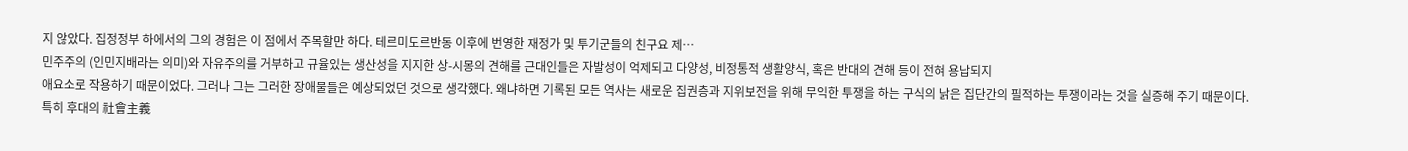지 않았다. 집정정부 하에서의 그의 경험은 이 점에서 주목할만 하다. 테르미도르반동 이후에 번영한 재정가 및 투기군들의 친구요 제…
민주주의 (인민지배라는 의미)와 자유주의를 거부하고 규율있는 생산성을 지지한 상-시몽의 견해를 근대인들은 자발성이 억제되고 다양성, 비정통적 생활양식, 혹은 반대의 견해 등이 전혀 용납되지
애요소로 작용하기 때문이었다. 그러나 그는 그러한 장애물들은 예상되었던 것으로 생각했다. 왜냐하면 기록된 모든 역사는 새로운 집권층과 지위보전을 위해 무익한 투쟁을 하는 구식의 낡은 집단간의 필적하는 투쟁이라는 것을 실증해 주기 때문이다.
특히 후대의 社會主義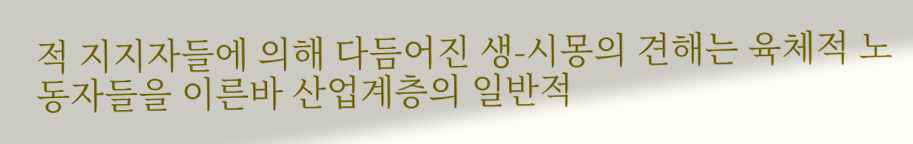적 지지자들에 의해 다듬어진 생-시몽의 견해는 육체적 노동자들을 이른바 산업계층의 일반적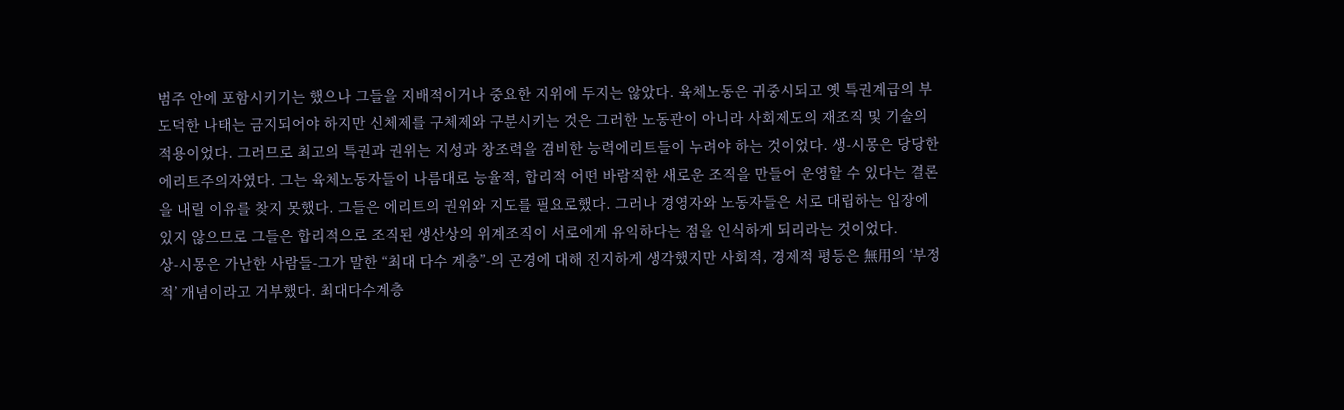범주 안에 포함시키기는 했으나 그들을 지배적이거나 중요한 지위에 두지는 않았다. 육체노동은 귀중시되고 옛 특권계급의 부도덕한 나태는 금지되어야 하지만 신체제를 구체제와 구분시키는 것은 그러한 노동관이 아니라 사회제도의 재조직 및 기술의 적용이었다. 그러므로 최고의 특권과 권위는 지성과 창조력을 겸비한 능력에리트들이 누려야 하는 것이었다. 생-시몽은 당당한 에리트주의자였다. 그는 육체노동자들이 나름대로 능율적, 합리적 어떤 바람직한 새로운 조직을 만들어 운영할 수 있다는 결론을 내릴 이유를 찾지 못했다. 그들은 에리트의 권위와 지도를 필요로했다. 그러나 경영자와 노동자들은 서로 대립하는 입장에 있지 않으므로 그들은 합리적으로 조직된 생산상의 위계조직이 서로에게 유익하다는 점을 인식하게 되리라는 것이었다.
상-시몽은 가난한 사람들-그가 말한 “최대 다수 계층”-의 곤경에 대해 진지하게 생각했지만 사회적, 경제적 평등은 無用의 ‘부정적’ 개념이라고 거부했다. 최대다수계층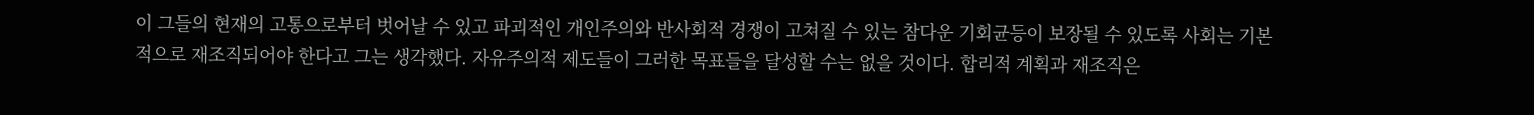이 그들의 현재의 고통으로부터 벗어날 수 있고 파괴적인 개인주의와 반사회적 경쟁이 고쳐질 수 있는 참다운 기회균등이 보장될 수 있도록 사회는 기본적으로 재조직되어야 한다고 그는 생각했다. 자유주의적 제도들이 그러한 목표들을 달성할 수는 없을 것이다. 합리적 계획과 재조직은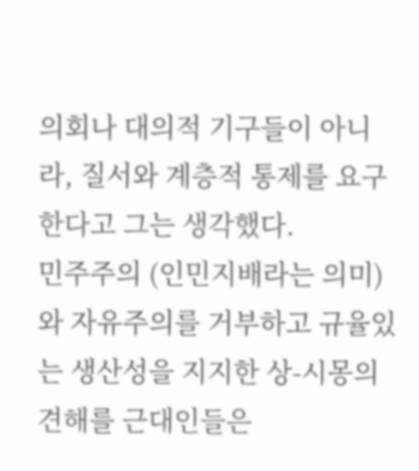의회나 대의적 기구들이 아니라, 질서와 계층적 통제를 요구한다고 그는 생각했다.
민주주의 (인민지배라는 의미)와 자유주의를 거부하고 규율있는 생산성을 지지한 상-시몽의 견해를 근대인들은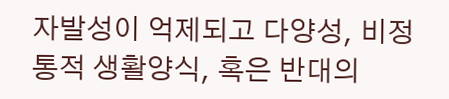자발성이 억제되고 다양성, 비정통적 생활양식, 혹은 반대의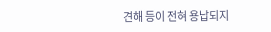견해 등이 전혀 용납되지